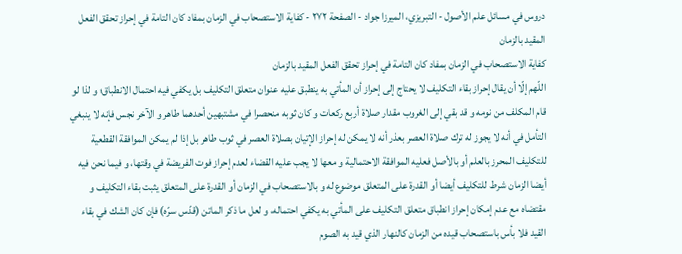دروس في مسائل علم الأصول - التبريزي، الميرزا جواد - الصفحة ٢٧٢ - كفاية الاستصحاب في الزمان بمفاد كان التامة في إحراز تحقق الفعل المقيد بالزمان
كفاية الاستصحاب في الزمان بمفاد كان التامة في إحراز تحقق الفعل المقيد بالزمان
اللّهم إلّا أن يقال إحراز بقاء التكليف لا يحتاج إلى إحراز أن المأتي به ينطبق عليه عنوان متعلق التكليف بل يكفي فيه احتمال الانطباق؛ و لذا لو قام المكلف من نومه و قد بقي إلى الغروب مقدار صلاة أربع ركعات و كان ثوبه منحصرا في مشتبهين أحدهما طاهر و الآخر نجس فإنه لا ينبغي التأمل في أنه لا يجوز له ترك صلاة العصر بعذر أنه لا يمكن له إحراز الإتيان بصلاة العصر في ثوب طاهر بل إذا لم يمكن الموافقة القطعية للتكليف المحرز بالعلم أو بالأصل فعليه الموافقة الاحتمالية و معها لا يجب عليه القضاء لعدم إحراز فوت الفريضة في وقتها، و فيما نحن فيه أيضا الزمان شرط للتكليف أيضا أو القدرة على المتعلق موضوع له و بالاستصحاب في الزمان أو القدرة على المتعلق يثبت بقاء التكليف و مقتضاه مع عدم إمكان إحراز انطباق متعلق التكليف على المأتي به يكفي احتماله، و لعل ما ذكر الماتن (قدّس سرّه) فإن كان الشك في بقاء القيد فلا بأس باستصحاب قيده من الزمان كالنهار الذي قيد به الصوم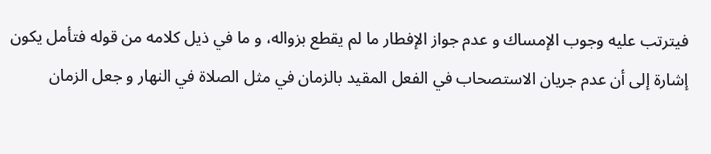فيترتب عليه وجوب الإمساك و عدم جواز الإفطار ما لم يقطع بزواله، و ما في ذيل كلامه من قوله فتأمل يكون إشارة إلى أن عدم جريان الاستصحاب في الفعل المقيد بالزمان في مثل الصلاة في النهار و جعل الزمان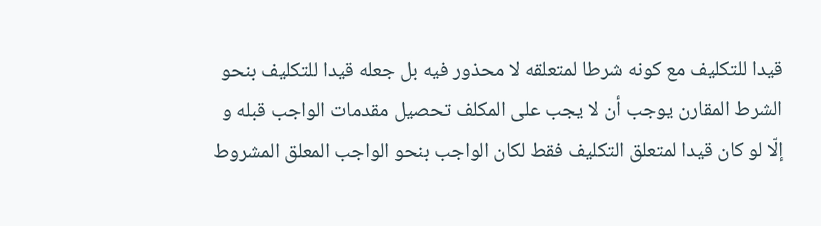قيدا للتكليف مع كونه شرطا لمتعلقه لا محذور فيه بل جعله قيدا للتكليف بنحو الشرط المقارن يوجب أن لا يجب على المكلف تحصيل مقدمات الواجب قبله و إلّا لو كان قيدا لمتعلق التكليف فقط لكان الواجب بنحو الواجب المعلق المشروط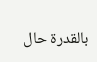بالقدرة حال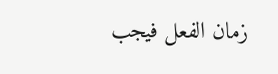زمان الفعل فيجب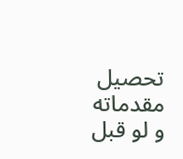تحصيل مقدماته و لو قبل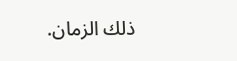ذلك الزمان.